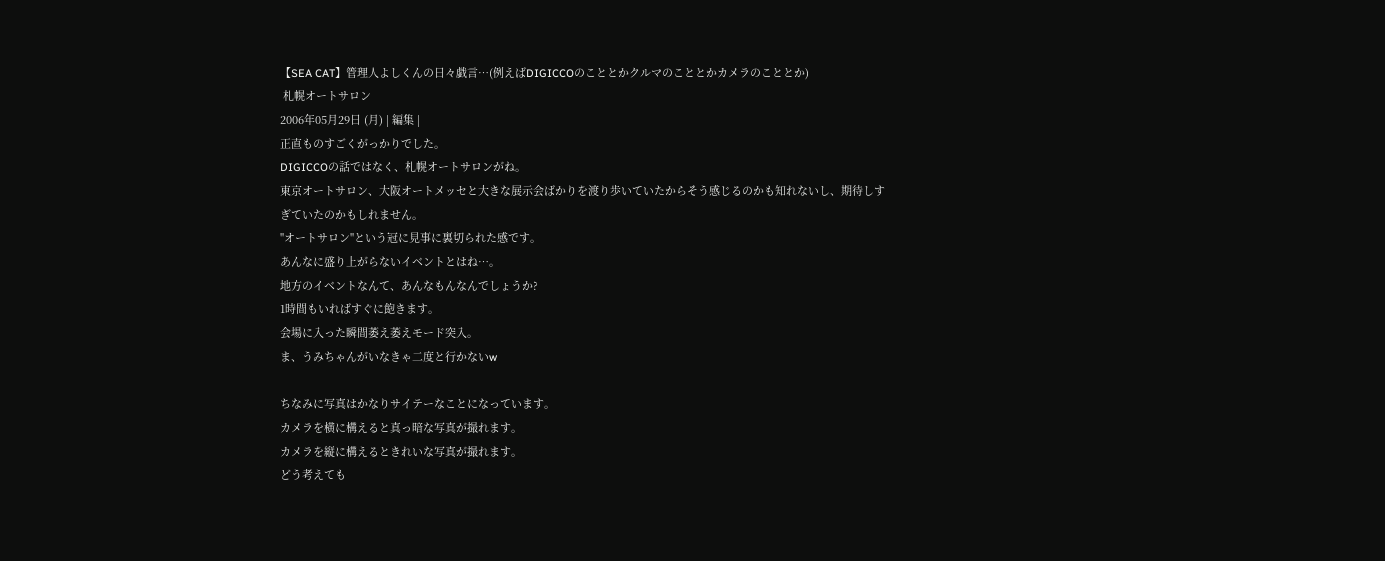【SEA CAT】管理人よしくんの日々戯言…(例えばDIGICCOのこととかクルマのこととかカメラのこととか)
 札幌オートサロン
2006年05月29日 (月) | 編集 |
正直ものすごくがっかりでした。
DIGICCOの話ではなく、札幌オートサロンがね。
東京オートサロン、大阪オートメッセと大きな展示会ばかりを渡り歩いていたからそう感じるのかも知れないし、期待しすぎていたのかもしれません。
"オートサロン"という冠に見事に裏切られた感です。
あんなに盛り上がらないイベントとはね…。
地方のイベントなんて、あんなもんなんでしょうか?
1時間もいればすぐに飽きます。
会場に入った瞬間萎え萎えモード突入。
ま、うみちゃんがいなきゃ二度と行かないw

ちなみに写真はかなりサイテーなことになっています。
カメラを横に構えると真っ暗な写真が撮れます。
カメラを縦に構えるときれいな写真が撮れます。
どう考えても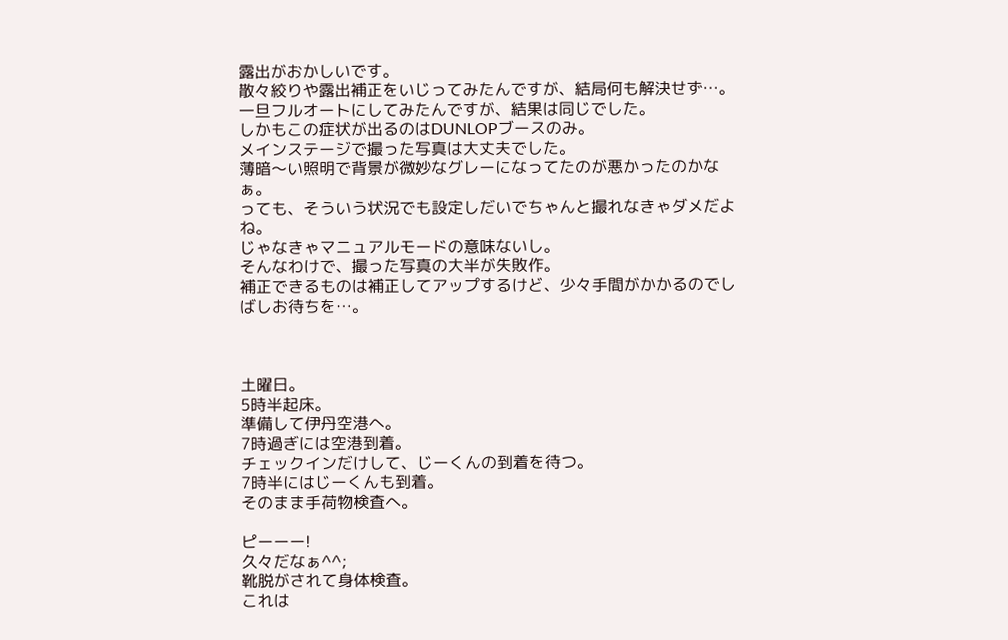露出がおかしいです。
散々絞りや露出補正をいじってみたんですが、結局何も解決せず…。
一旦フルオートにしてみたんですが、結果は同じでした。
しかもこの症状が出るのはDUNLOPブースのみ。
メインステージで撮った写真は大丈夫でした。
薄暗〜い照明で背景が微妙なグレーになってたのが悪かったのかなぁ。
っても、そういう状況でも設定しだいでちゃんと撮れなきゃダメだよね。
じゃなきゃマニュアルモードの意味ないし。
そんなわけで、撮った写真の大半が失敗作。
補正できるものは補正してアップするけど、少々手間がかかるのでしばしお待ちを…。



土曜日。
5時半起床。
準備して伊丹空港へ。
7時過ぎには空港到着。
チェックインだけして、じーくんの到着を待つ。
7時半にはじーくんも到着。
そのまま手荷物検査へ。

ピーーー!
久々だなぁ^^;
靴脱がされて身体検査。
これは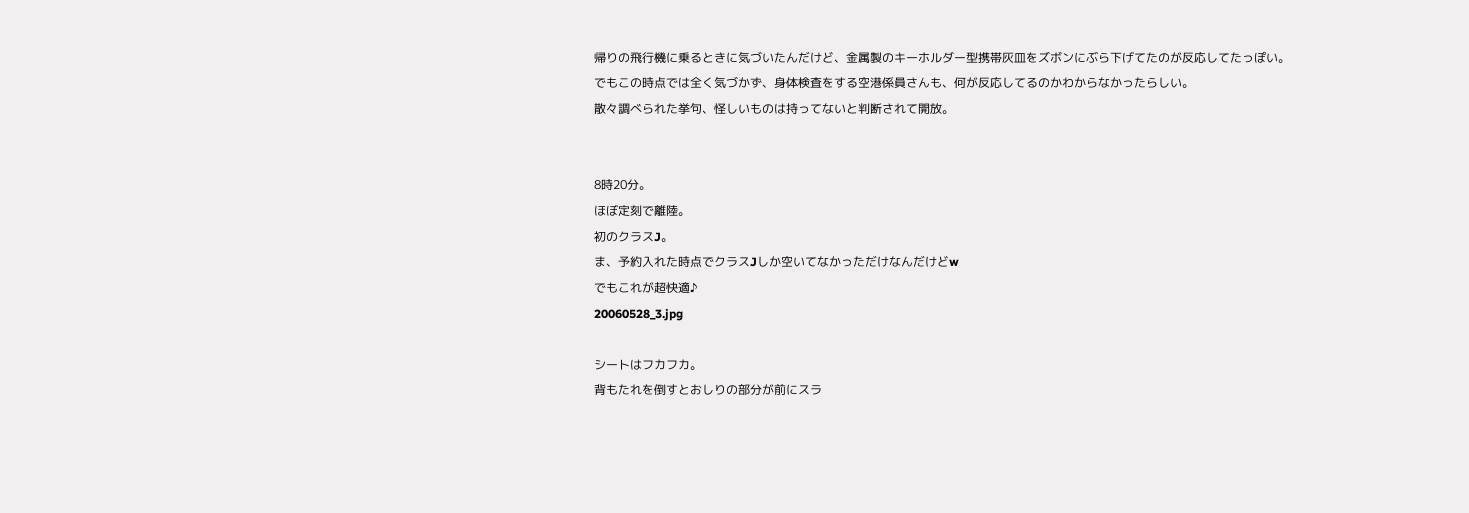帰りの飛行機に乗るときに気づいたんだけど、金属製のキーホルダー型携帯灰皿をズボンにぶら下げてたのが反応してたっぽい。
でもこの時点では全く気づかず、身体検査をする空港係員さんも、何が反応してるのかわからなかったらしい。
散々調べられた挙句、怪しいものは持ってないと判断されて開放。


8時20分。
ほぼ定刻で離陸。
初のクラスJ。
ま、予約入れた時点でクラスJしか空いてなかっただけなんだけどw
でもこれが超快適♪
20060528_3.jpg

シートはフカフカ。
背もたれを倒すとおしりの部分が前にスラ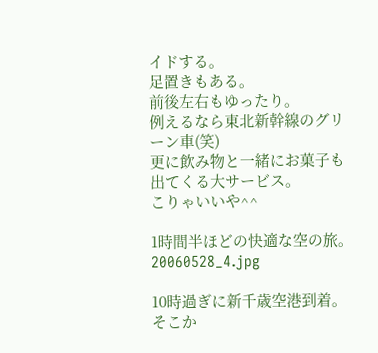イドする。
足置きもある。
前後左右もゆったり。
例えるなら東北新幹線のグリーン車(笑)
更に飲み物と一緒にお菓子も出てくる大サービス。
こりゃいいや^^

1時間半ほどの快適な空の旅。
20060528_4.jpg

10時過ぎに新千歳空港到着。
そこか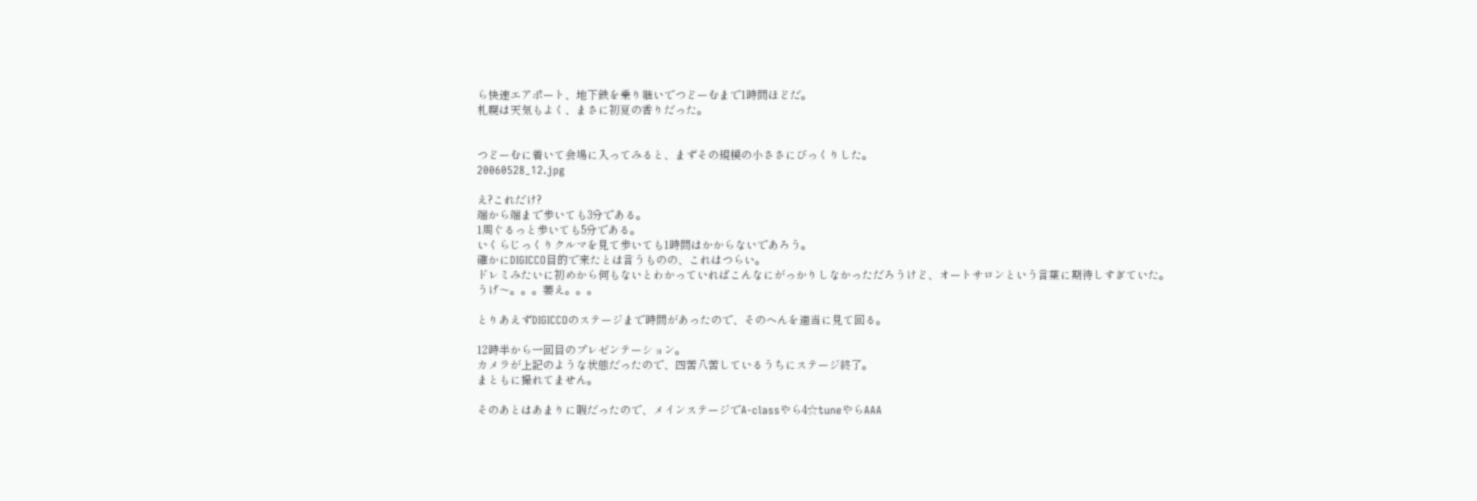ら快速エアポート、地下鉄を乗り継いでつどーむまで1時間ほどだ。
札幌は天気もよく、まさに初夏の香りだった。


つどーむに着いて会場に入ってみると、まずその規模の小ささにびっくりした。
20060528_12.jpg

え?これだけ?
端から端まで歩いても3分である。
1周ぐるっと歩いても5分である。
いくらじっくりクルマを見て歩いても1時間はかからないであろう。
確かにDIGICCO目的で来たとは言うものの、これはつらい。
ドレミみたいに初めから何もないとわかっていればこんなにがっかりしなかっただろうけど、オートサロンという言葉に期待しすぎていた。
うげ〜。。。萎え。。。

とりあえずDIGICCOのステージまで時間があったので、そのへんを適当に見て回る。

12時半から一回目のプレゼンテーション。
カメラが上記のような状態だったので、四苦八苦しているうちにステージ終了。
まともに撮れてません。

そのあとはあまりに暇だったので、メインステージでA-classやら4☆tuneやらAAA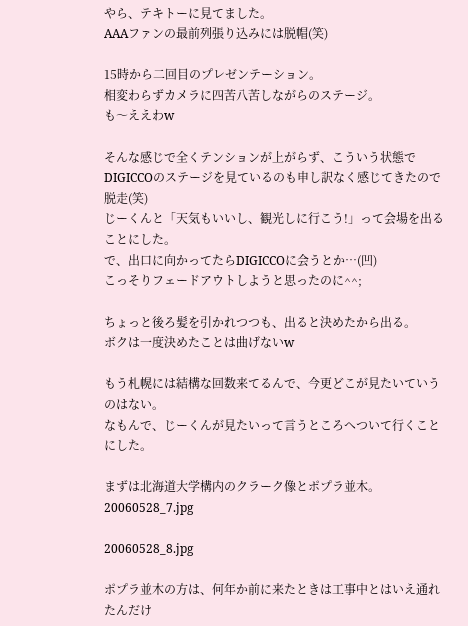やら、テキトーに見てました。
AAAファンの最前列張り込みには脱帽(笑)

15時から二回目のプレゼンテーション。
相変わらずカメラに四苦八苦しながらのステージ。
も〜ええわw

そんな感じで全くテンションが上がらず、こういう状態でDIGICCOのステージを見ているのも申し訳なく感じてきたので脱走(笑)
じーくんと「天気もいいし、観光しに行こう!」って会場を出ることにした。
で、出口に向かってたらDIGICCOに会うとか…(凹)
こっそりフェードアウトしようと思ったのに^^;

ちょっと後ろ髪を引かれつつも、出ると決めたから出る。
ボクは一度決めたことは曲げないw

もう札幌には結構な回数来てるんで、今更どこが見たいていうのはない。
なもんで、じーくんが見たいって言うところへついて行くことにした。

まずは北海道大学構内のクラーク像とポプラ並木。
20060528_7.jpg

20060528_8.jpg

ポプラ並木の方は、何年か前に来たときは工事中とはいえ通れたんだけ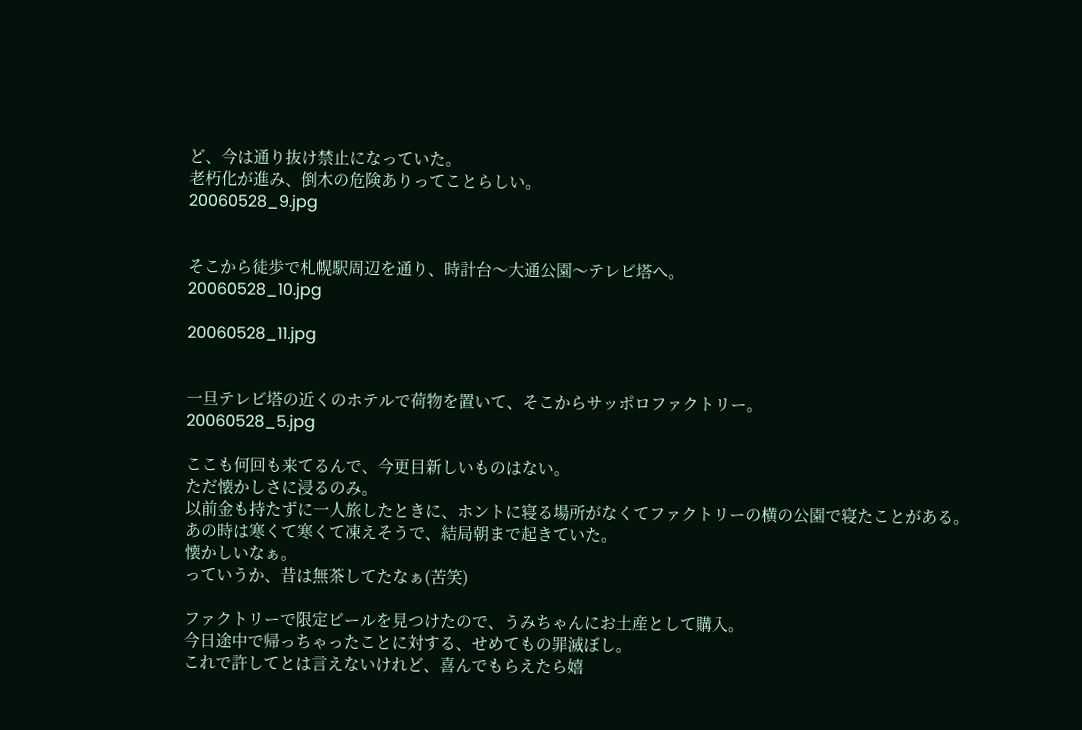ど、今は通り抜け禁止になっていた。
老朽化が進み、倒木の危険ありってことらしい。
20060528_9.jpg


そこから徒歩で札幌駅周辺を通り、時計台〜大通公園〜テレビ塔へ。
20060528_10.jpg

20060528_11.jpg


一旦テレビ塔の近くのホテルで荷物を置いて、そこからサッポロファクトリー。
20060528_5.jpg

ここも何回も来てるんで、今更目新しいものはない。
ただ懐かしさに浸るのみ。
以前金も持たずに一人旅したときに、ホントに寝る場所がなくてファクトリーの横の公園で寝たことがある。
あの時は寒くて寒くて凍えそうで、結局朝まで起きていた。
懐かしいなぁ。
っていうか、昔は無茶してたなぁ(苦笑)

ファクトリーで限定ビールを見つけたので、うみちゃんにお土産として購入。
今日途中で帰っちゃったことに対する、せめてもの罪滅ぼし。
これで許してとは言えないけれど、喜んでもらえたら嬉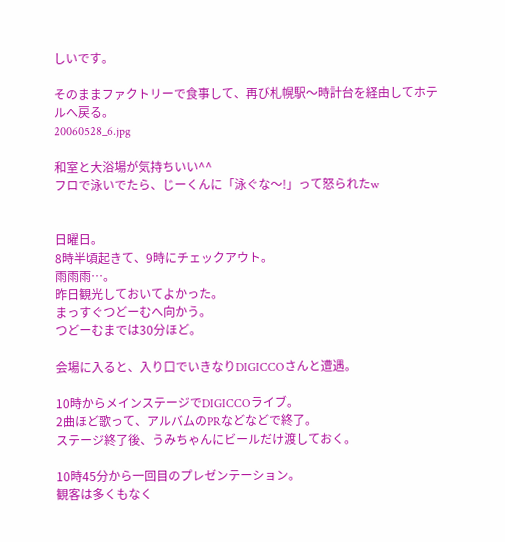しいです。

そのままファクトリーで食事して、再び札幌駅〜時計台を経由してホテルへ戻る。
20060528_6.jpg

和室と大浴場が気持ちいい^^
フロで泳いでたら、じーくんに「泳ぐな〜!」って怒られたw


日曜日。
8時半頃起きて、9時にチェックアウト。
雨雨雨…。
昨日観光しておいてよかった。
まっすぐつどーむへ向かう。
つどーむまでは30分ほど。

会場に入ると、入り口でいきなりDIGICCOさんと遭遇。

10時からメインステージでDIGICCOライブ。
2曲ほど歌って、アルバムのPRなどなどで終了。
ステージ終了後、うみちゃんにビールだけ渡しておく。

10時45分から一回目のプレゼンテーション。
観客は多くもなく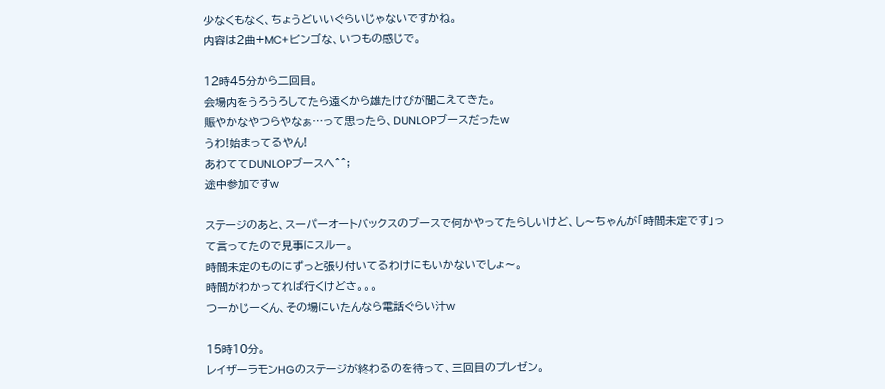少なくもなく、ちょうどいいぐらいじゃないですかね。
内容は2曲+MC+ビンゴな、いつもの感じで。

12時45分から二回目。
会場内をうろうろしてたら遠くから雄たけびが聞こえてきた。
賑やかなやつらやなぁ…って思ったら、DUNLOPブースだったw
うわ!始まってるやん!
あわててDUNLOPブースへ^^;
途中参加ですw

ステージのあと、スーパーオートバックスのブースで何かやってたらしいけど、し〜ちゃんが「時間未定です」って言ってたので見事にスルー。
時間未定のものにずっと張り付いてるわけにもいかないでしょ〜。
時間がわかってれば行くけどさ。。。
つーかじーくん、その場にいたんなら電話ぐらい汁w

15時10分。
レイザーラモンHGのステージが終わるのを待って、三回目のプレゼン。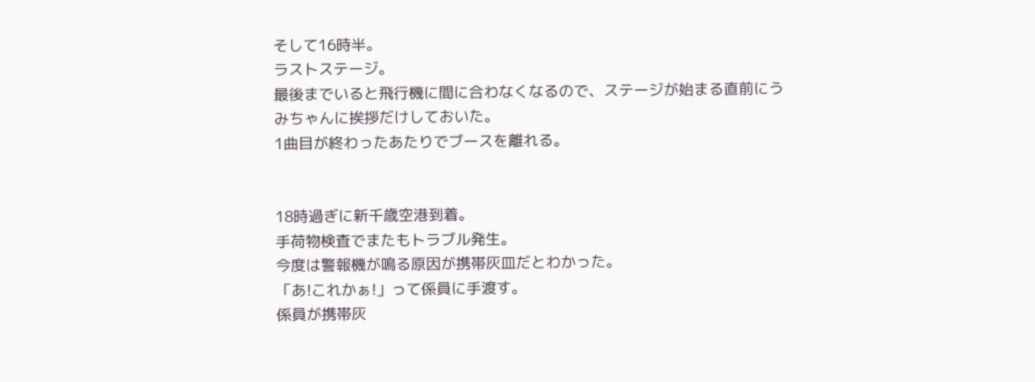そして16時半。
ラストステージ。
最後までいると飛行機に間に合わなくなるので、ステージが始まる直前にうみちゃんに挨拶だけしておいた。
1曲目が終わったあたりでブースを離れる。


18時過ぎに新千歳空港到着。
手荷物検査でまたもトラブル発生。
今度は警報機が鳴る原因が携帯灰皿だとわかった。
「あ!これかぁ!」って係員に手渡す。
係員が携帯灰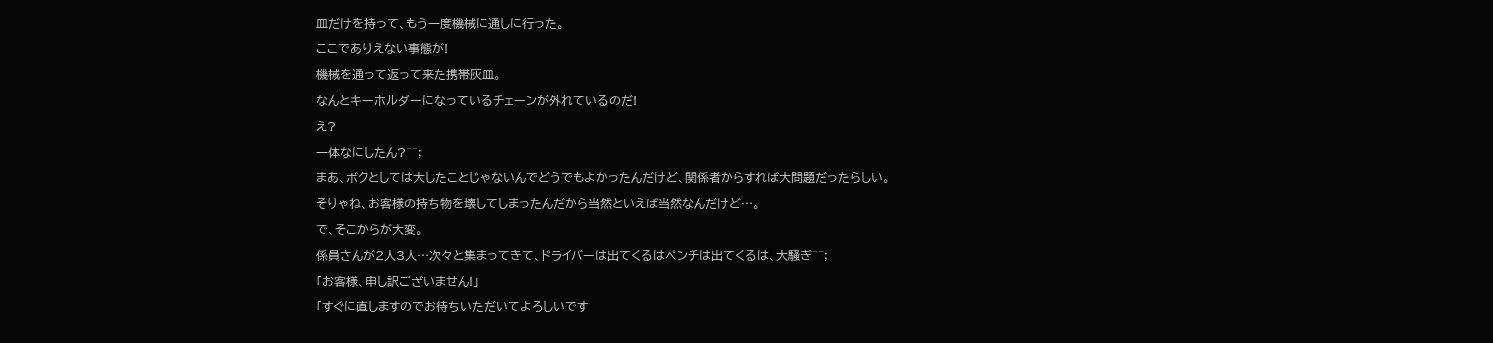皿だけを持って、もう一度機械に通しに行った。
ここでありえない事態が!
機械を通って返って来た携帯灰皿。
なんとキーホルダーになっているチェーンが外れているのだ!
え?
一体なにしたん?^^;
まあ、ボクとしては大したことじゃないんでどうでもよかったんだけど、関係者からすれば大問題だったらしい。
そりゃね、お客様の持ち物を壊してしまったんだから当然といえば当然なんだけど…。
で、そこからが大変。
係員さんが2人3人…次々と集まってきて、ドライバーは出てくるはペンチは出てくるは、大騒ぎ^^;
「お客様、申し訳ございません!」
「すぐに直しますのでお待ちいただいてよろしいです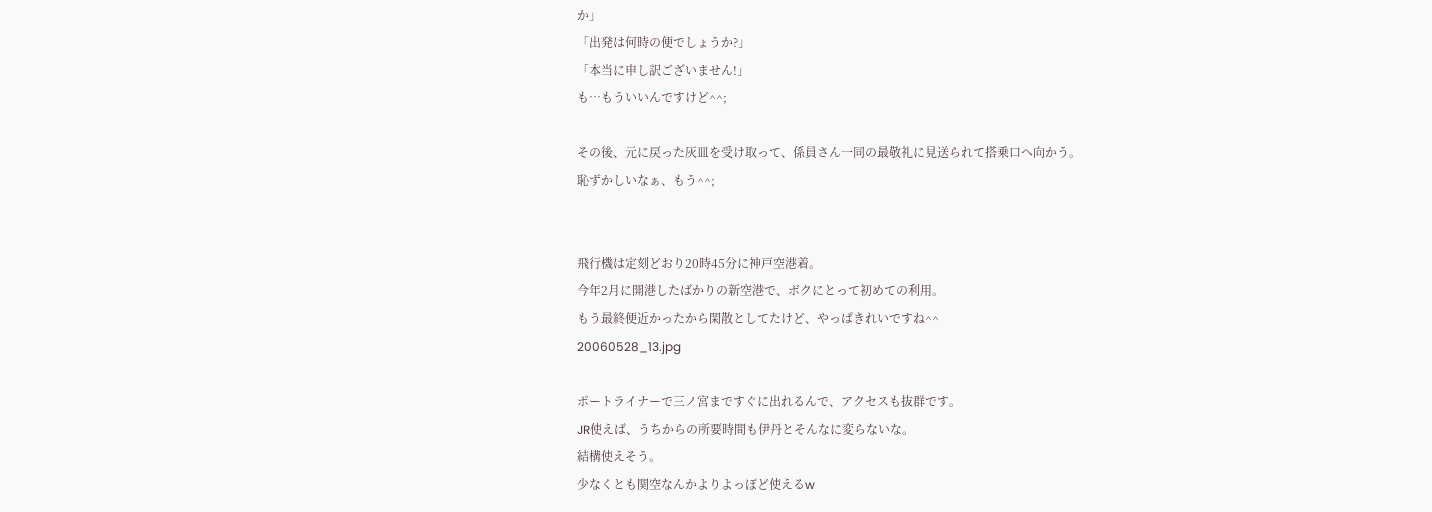か」
「出発は何時の便でしょうか?」
「本当に申し訳ございません!」
も…もういいんですけど^^;

その後、元に戻った灰皿を受け取って、係員さん一同の最敬礼に見送られて搭乗口へ向かう。
恥ずかしいなぁ、もう^^;


飛行機は定刻どおり20時45分に神戸空港着。
今年2月に開港したばかりの新空港で、ボクにとって初めての利用。
もう最終便近かったから閑散としてたけど、やっぱきれいですね^^
20060528_13.jpg

ポートライナーで三ノ宮まですぐに出れるんで、アクセスも抜群です。
JR使えば、うちからの所要時間も伊丹とそんなに変らないな。
結構使えそう。
少なくとも関空なんかよりよっぽど使えるw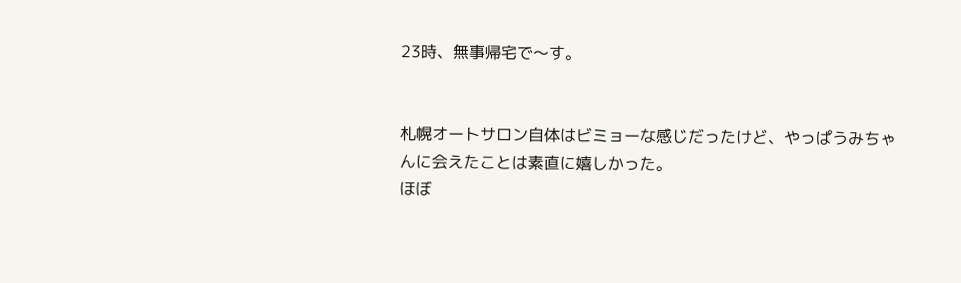23時、無事帰宅で〜す。


札幌オートサロン自体はビミョーな感じだったけど、やっぱうみちゃんに会えたことは素直に嬉しかった。
ほぼ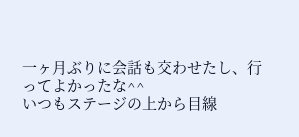一ヶ月ぶりに会話も交わせたし、行ってよかったな^^
いつもステージの上から目線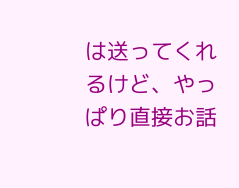は送ってくれるけど、やっぱり直接お話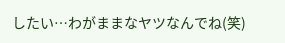したい…わがままなヤツなんでね(笑)